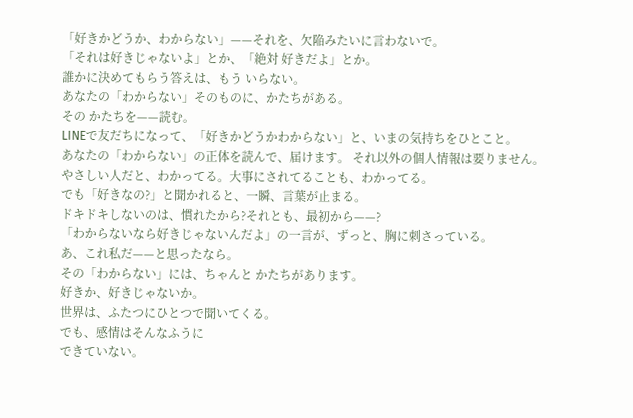「好きかどうか、わからない」——それを、欠陥みたいに言わないで。
「それは好きじゃないよ」とか、「絶対 好きだよ」とか。
誰かに決めてもらう答えは、もう いらない。
あなたの「わからない」そのものに、かたちがある。
その かたちを——読む。
LINEで友だちになって、「好きかどうかわからない」と、いまの気持ちをひとこと。
あなたの「わからない」の正体を読んで、届けます。 それ以外の個人情報は要りません。
やさしい人だと、わかってる。大事にされてることも、わかってる。
でも「好きなの?」と聞かれると、一瞬、言葉が止まる。
ドキドキしないのは、慣れたから?それとも、最初から——?
「わからないなら好きじゃないんだよ」の一言が、ずっと、胸に刺さっている。
あ、これ私だ——と思ったなら。
その「わからない」には、ちゃんと かたちがあります。
好きか、好きじゃないか。
世界は、ふたつにひとつで聞いてくる。
でも、感情はそんなふうに
できていない。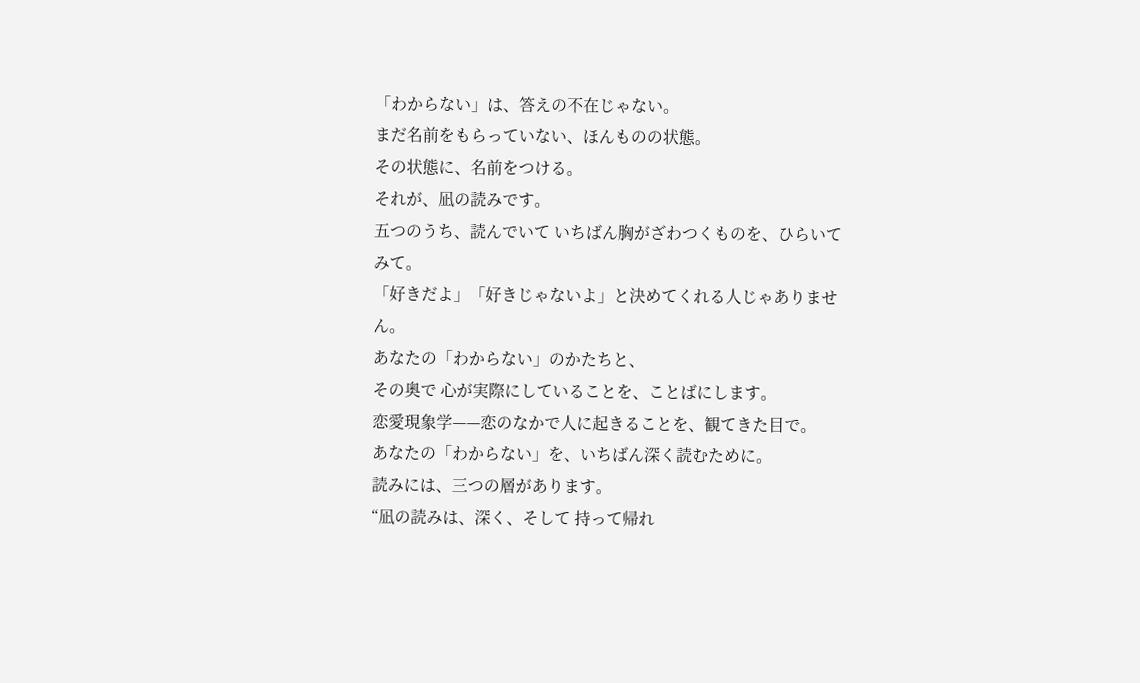「わからない」は、答えの不在じゃない。
まだ名前をもらっていない、ほんものの状態。
その状態に、名前をつける。
それが、凪の読みです。
五つのうち、読んでいて いちばん胸がざわつくものを、ひらいてみて。
「好きだよ」「好きじゃないよ」と決めてくれる人じゃありません。
あなたの「わからない」のかたちと、
その奥で 心が実際にしていることを、ことばにします。
恋愛現象学——恋のなかで人に起きることを、観てきた目で。
あなたの「わからない」を、いちばん深く読むために。
読みには、三つの層があります。
“凪の読みは、深く、そして 持って帰れ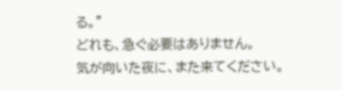る。”
どれも、急ぐ必要はありません。
気が向いた夜に、また来てください。